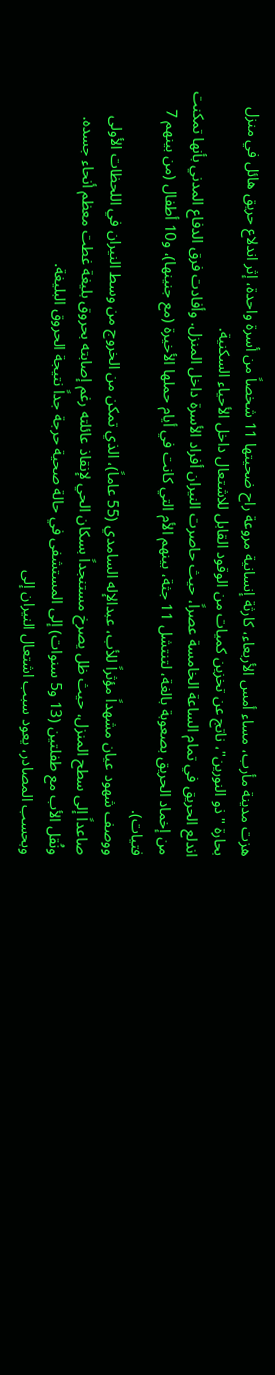هزت مدينة مأرب، مساء أمس الأربعاء، كارثة إنسانية مروعة راح ضحيتها 11 شخصاً من أسرة واحدة، إثر اندلاع حريق هائل في منزل بحارة "ذو النورين"، ناتج عن تخزين كميات من الوقود القابل للاشتعال داخل الأحياء السكنية.
اندلع الحريق في تمام الساعة الخامسة عصراً، حيث حاصرت النيران أفراد الأسرة داخل المنزل. وأفادت فرق الدفاع المدني بأنها تمكنت من إخماد الحريق بصعوبة بالغة، لتنتشل 11 جثة، بينهم الأم التي كانت في أيام حملها الأخيرة (مع جنينها)، و10 أطفال (من بينهم 7 فتيات).
ووصف شهود عيان مشهداً مؤثراً للأب، عبدالإله السامدي (55 عاماً)، الذي تمكن من الخروج من وسط النيران في اللحظات الأولى صاعداً إلى سطح المنزل، حيث ظل يصرخ مستنجداً بسكان الحي لإنقاذ عائلته رغم إصابته بحروق بليغة غطت معظم أنحاء جسده. ونُقل الأب مع طفلتين (13 و5 سنوات) إلى المستشفى في حالة صحية حرجة جداً نتيجة الحروق البليغة.
وبحسب المصادر، يعود سبب اشتعال النيران إلى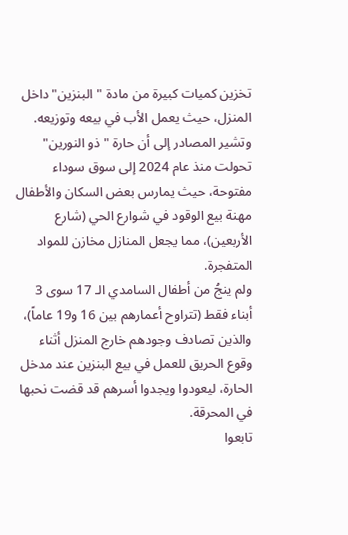تخزين كميات كبيرة من مادة "البنزين" داخل المنزل، حيث يعمل الأب في بيعه وتوزيعه.
وتشير المصادر إلى أن حارة "ذو النورين" تحولت منذ عام 2024 إلى سوق سوداء مفتوحة، حيث يمارس بعض السكان والأطفال مهنة بيع الوقود في شوارع الحي (شارع الأربعين)، مما يجعل المنازل مخازن للمواد المتفجرة.
ولم ينجُ من أطفال السامدي الـ 17 سوى 3 أبناء فقط (تتراوح أعمارهم بين 16 و19 عاماً)، والذين تصادف وجودهم خارج المنزل أثناء وقوع الحريق للعمل في بيع البنزين عند مدخل الحارة، ليعودوا ويجدوا أسرهم قد قضت نحبها في المحرقة.
تابعوا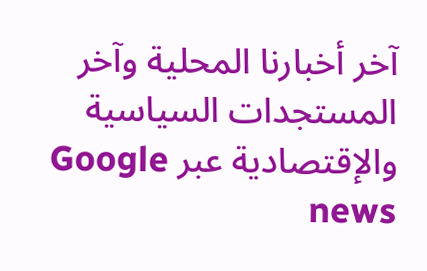آخر أخبارنا المحلية وآخر المستجدات السياسية والإقتصادية عبر Google news